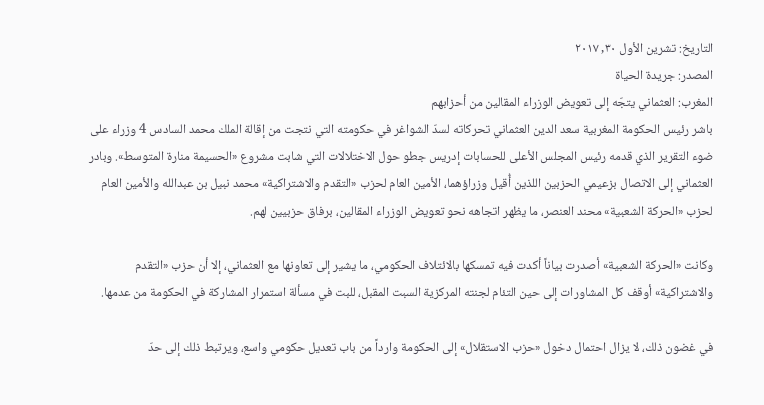التاريخ: تشرين الأول ٣٠, ٢٠١٧
المصدر: جريدة الحياة
المغرب: العثماني يتجّه إلى تعويض الوزراء المقالين من أحزابهم
باشر رئيس الحكومة المغربية سعد الدين العثماني تحركاته لسدّ الشواغر في حكومته التي نتجت من إقالة الملك محمد السادس 4 وزراء على ضوء التقرير الذي قدمه رئيس المجلس الأعلى للحسابات إدريس جطو حول الاختلالات التي شابت مشروع «الحسيمة منارة المتوسط». وبادر العثماني إلى الاتصال بزعيمي الحزبين اللذين أُقيل وزراؤهما، الأمين العام لحزب «التقدم والاشتراكية» محمد نبيل بن عبدالله والأمين العام لحزب «الحركة الشعبية» محند العنصر، ما يظهر اتجاهه نحو تعويض الوزراء المقالين، برفاق حزبيين لهم.

وكانت «الحركة الشعبية» أصدرت بياناً أكدت فيه تمسكها بالائتلاف الحكومي، ما يشير إلى تعاونها مع العثماني، إلا أن حزب «التقدم والاشتراكية» أوقف كل المشاورات إلى حين التئام لجنته المركزية السبت المقبل، للبت في مسألة استمرار المشاركة في الحكومة من عدمها.

في غضون ذلك، لا يزال احتمال دخول «حزب الاستقلال» إلى الحكومة وارداً من باب تعديل حكومي واسع، ويرتبط ذلك إلى حدّ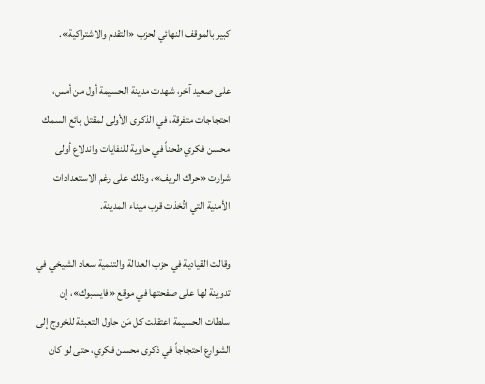كبير بالموقف النهائي لحزب «التقدم والاشتراكية».

على صعيد آخر، شهدت مدينة الحسيمة أول من أمس، احتجاجات متفرقة، في الذكرى الأولى لمقتل بائع السمك محسن فكري طحناً في حاوية للنفايات واندلاع أولى شرارت «حراك الريف»، وذلك على رغم الاستعدادات الأمنية التي اتُخذت قرب ميناء المدينة.

وقالت القيادية في حزب العدالة والتنمية سعاد الشيخي في تدوينة لها على صفحتها في موقع «فايسبوك»، إن سلطات الحسيمة اعتقلت كل مَن حاول التعبئة للخروج إلى الشوارع احتجاجاً في ذكرى محسن فكري، حتى لو كان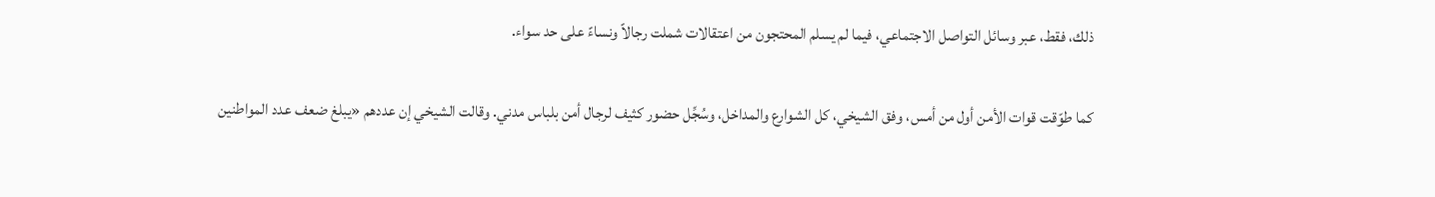ذلك، فقط، عبر وسائل التواصل الاجتماعي، فيما لم يسلم المحتجون من اعتقالات شملت رجالاً ونساءً على حد سواء.

كما طوّقت قوات الأمن أول من أمس، وفق الشيخي، كل الشوارع والمداخل، وسُجِّل حضور كثيف لرجال أمن بلباس مدني. وقالت الشيخي إن عددهم «يبلغ ضعف عدد المواطنين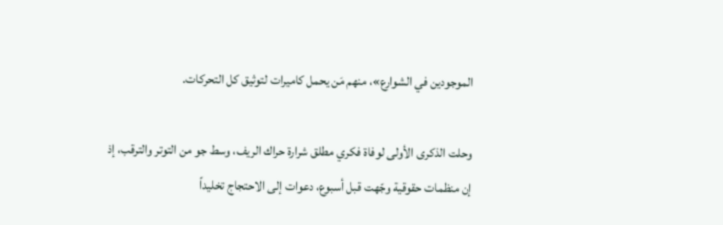الموجودين في الشوارع»، منهم مَن يحمل كاميرات لتوثيق كل التحركات.

وحلت الذكرى الأولى لوفاة فكري مطلق شرارة حراك الريف، وسط جو من التوتر والترقب، إذ إن منظمات حقوقية وجّهت قبل أسبوع، دعوات إلى الاحتجاج تخليداً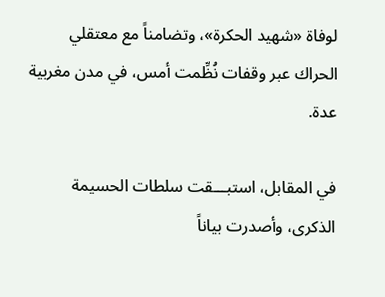لوفاة «شهيد الحكرة»، وتضامناً مع معتقلي الحراك عبر وقفات نُظِّمت أمس، في مدن مغربية عدة.

في المقابل، استبـــقت سلطات الحسيمة الذكرى، وأصدرت بياناً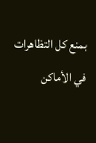بمنع كل التظاهرات في الأماكن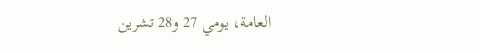العامة، يومي 27 و28 تشرين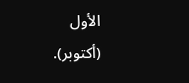الأول (أكتوبر).